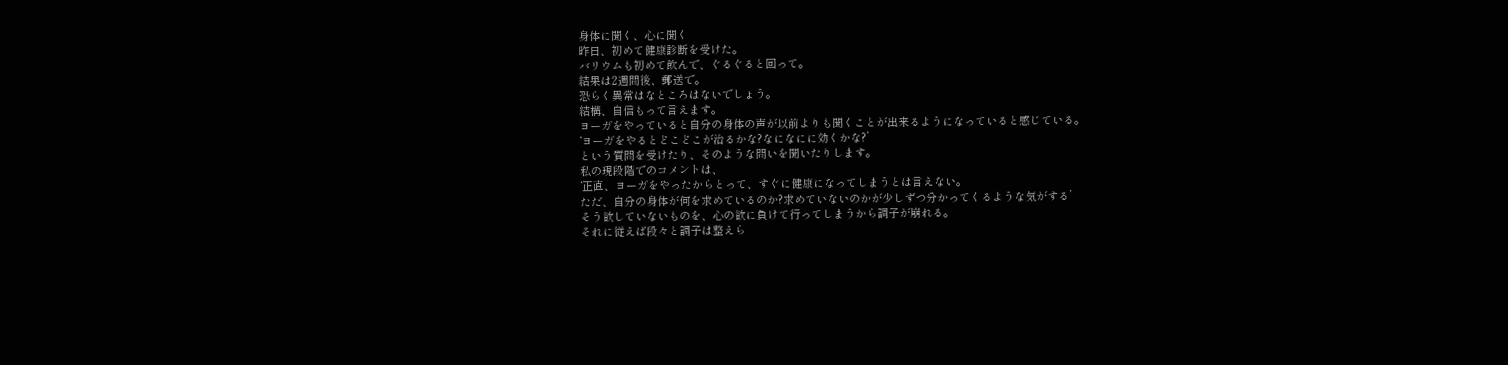身体に聞く、心に聞く
昨日、初めて健康診断を受けた。
バリウムも初めて飲んで、ぐるぐると回って。
結果は2週間後、郵送で。
恐らく異常はなところはないでしょう。
結構、自信もって言えます。
ヨーガをやっていると自分の身体の声が以前よりも聞くことが出来るようになっていると感じている。
‘ヨーガをやるとどこどこが治るかな?なになにに効くかな?’
という質問を受けたり、そのような問いを聞いたりします。
私の現段階でのコメントは、
‘正直、ヨーガをやったからとって、すぐに健康になってしまうとは言えない。
ただ、自分の身体が何を求めているのか?求めていないのかが少しずつ分かってくるような気がする’
そう欲していないものを、心の欲に負けて行ってしまうから調子が崩れる。
それに従えば段々と調子は整えら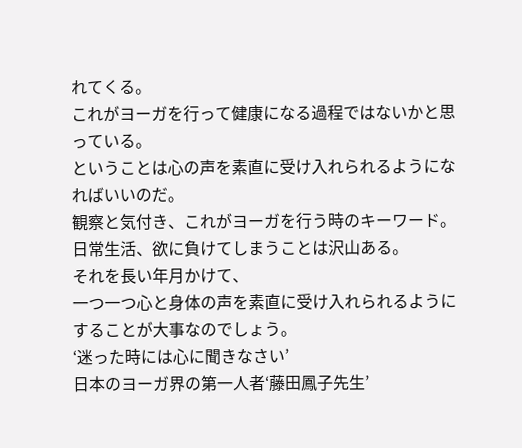れてくる。
これがヨーガを行って健康になる過程ではないかと思っている。
ということは心の声を素直に受け入れられるようになればいいのだ。
観察と気付き、これがヨーガを行う時のキーワード。
日常生活、欲に負けてしまうことは沢山ある。
それを長い年月かけて、
一つ一つ心と身体の声を素直に受け入れられるようにすることが大事なのでしょう。
‘迷った時には心に聞きなさい’
日本のヨーガ界の第一人者‘藤田鳳子先生’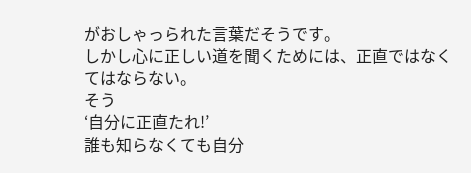がおしゃっられた言葉だそうです。
しかし心に正しい道を聞くためには、正直ではなくてはならない。
そう
‘自分に正直たれ!’
誰も知らなくても自分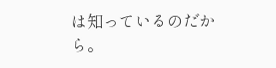は知っているのだから。